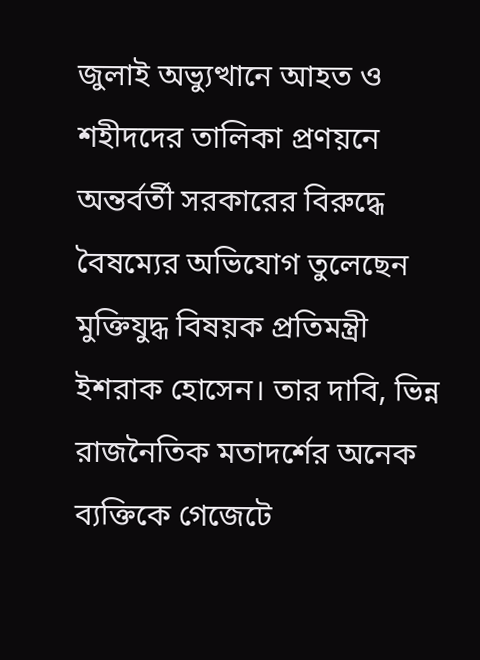জুলাই অভ্যুত্থানে আহত ও শহীদদের তালিকা প্রণয়নে অন্তর্বর্তী সরকারের বিরুদ্ধে বৈষম্যের অভিযোগ তুলেছেন মুক্তিযুদ্ধ বিষয়ক প্রতিমন্ত্রী ইশরাক হোসেন। তার দাবি, ভিন্ন রাজনৈতিক মতাদর্শের অনেক ব্যক্তিকে গেজেটে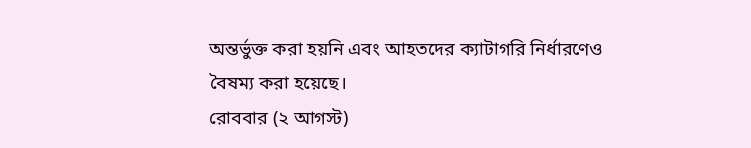অন্তর্ভুক্ত করা হয়নি এবং আহতদের ক্যাটাগরি নির্ধারণেও বৈষম্য করা হয়েছে।
রোববার (২ আগস্ট)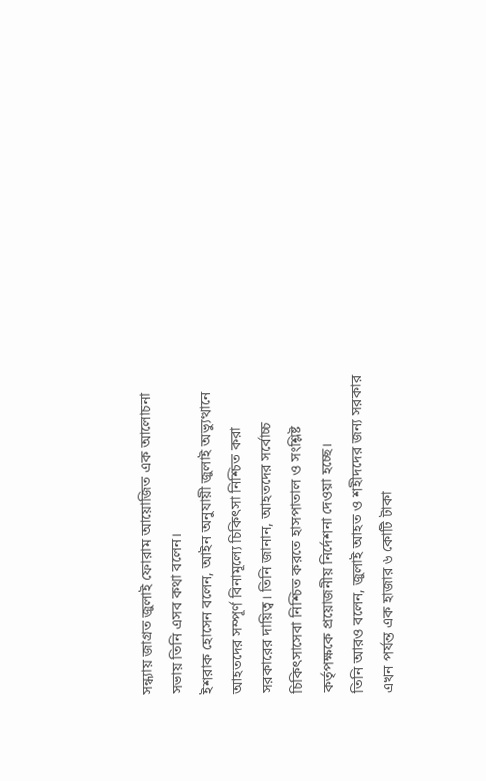সন্ধ্যায় জাগ্রত জুলাই ফোরাম আয়োজিত এক আলোচনা সভায় তিনি এসব কথা বলেন।
ইশরাক হোসেন বলেন, আইন অনুযায়ী জুলাই অভ্যুত্থানে আহতদের সম্পূর্ণ বিনামূল্যে চিকিৎসা নিশ্চিত করা সরকারের দায়িত্ব। তিনি জানান, আহতদের সর্বোচ্চ চিকিৎসাসেবা নিশ্চিত করতে হাসপাতাল ও সংশ্লিষ্ট কর্তৃপক্ষকে প্রয়োজনীয় নির্দেশনা দেওয়া হচ্ছে।
তিনি আরও বলেন, জুলাই আহত ও শহীদদের জন্য সরকার এখন পর্যন্ত এক হাজার ৬ কোটি টাকা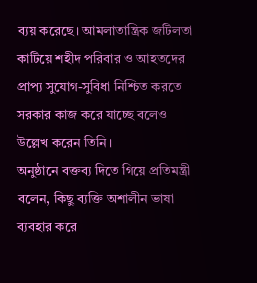ব্যয় করেছে। আমলাতান্ত্রিক জটিলতা কাটিয়ে শহীদ পরিবার ও আহতদের প্রাপ্য সুযোগ-সুবিধা নিশ্চিত করতে সরকার কাজ করে যাচ্ছে বলেও উল্লেখ করেন তিনি।
অনুষ্ঠানে বক্তব্য দিতে গিয়ে প্রতিমন্ত্রী বলেন, কিছু ব্যক্তি অশালীন ভাষা ব্যবহার করে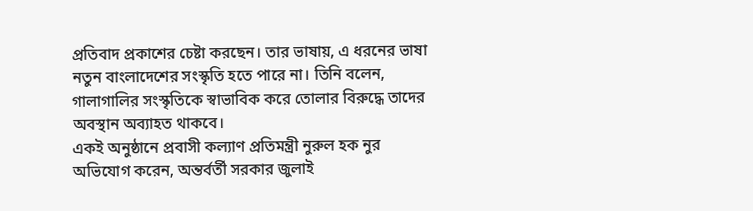প্রতিবাদ প্রকাশের চেষ্টা করছেন। তার ভাষায়, এ ধরনের ভাষা নতুন বাংলাদেশের সংস্কৃতি হতে পারে না। তিনি বলেন, গালাগালির সংস্কৃতিকে স্বাভাবিক করে তোলার বিরুদ্ধে তাদের অবস্থান অব্যাহত থাকবে।
একই অনুষ্ঠানে প্রবাসী কল্যাণ প্রতিমন্ত্রী নুরুল হক নুর অভিযোগ করেন, অন্তর্বর্তী সরকার জুলাই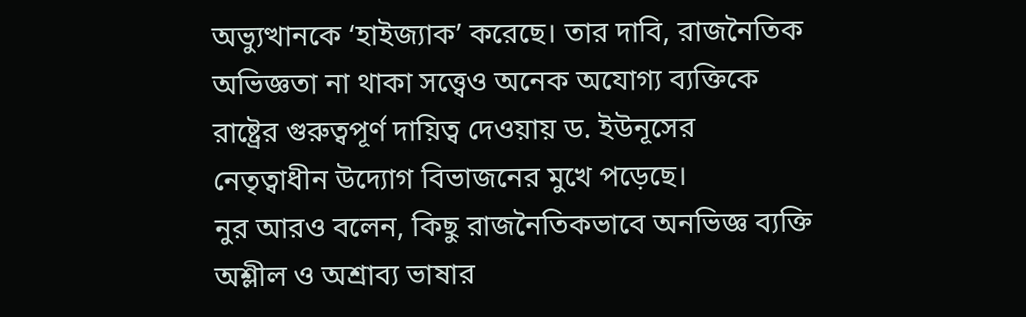অভ্যুত্থানকে ‘হাইজ্যাক’ করেছে। তার দাবি, রাজনৈতিক অভিজ্ঞতা না থাকা সত্ত্বেও অনেক অযোগ্য ব্যক্তিকে রাষ্ট্রের গুরুত্বপূর্ণ দায়িত্ব দেওয়ায় ড. ইউনূসের নেতৃত্বাধীন উদ্যোগ বিভাজনের মুখে পড়েছে।
নুর আরও বলেন, কিছু রাজনৈতিকভাবে অনভিজ্ঞ ব্যক্তি অশ্লীল ও অশ্রাব্য ভাষার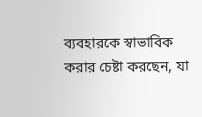ব্যবহারকে স্বাভাবিক করার চেষ্টা করছেন, যা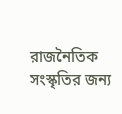রাজনৈতিক সংস্কৃতির জন্য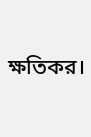ক্ষতিকর।